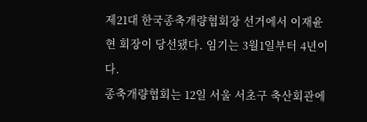제21대 한국종축개량협회장 선거에서 이재윤 현 회장이 당선됐다. 임기는 3월1일부터 4년이다.
종축개량협회는 12일 서울 서초구 축산회관에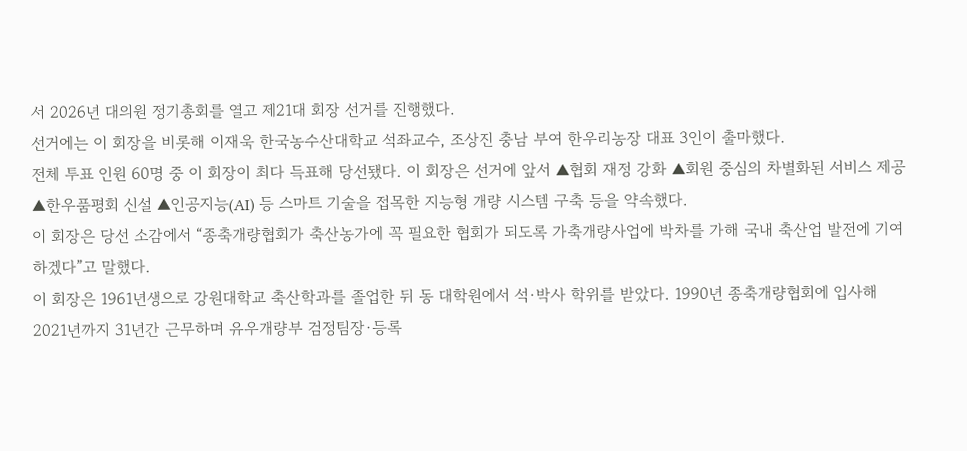서 2026년 대의원 정기총회를 열고 제21대 회장 선거를 진행했다.
선거에는 이 회장을 비롯해 이재욱 한국농수산대학교 석좌교수, 조상진 충남 부여 한우리농장 대표 3인이 출마했다.
전체 투표 인원 60명 중 이 회장이 최다 득표해 당선됐다. 이 회장은 선거에 앞서 ▲협회 재정 강화 ▲회원 중심의 차별화된 서비스 제공 ▲한우품평회 신설 ▲인공지능(AI) 등 스마트 기술을 접목한 지능형 개량 시스템 구축 등을 약속했다.
이 회장은 당선 소감에서 “종축개량협회가 축산농가에 꼭 필요한 협회가 되도록 가축개량사업에 박차를 가해 국내 축산업 발전에 기여하겠다”고 말했다.
이 회장은 1961년생으로 강원대학교 축산학과를 졸업한 뒤 동 대학원에서 석·박사 학위를 받았다. 1990년 종축개량협회에 입사해 2021년까지 31년간 근무하며 유우개량부 검정팀장·등록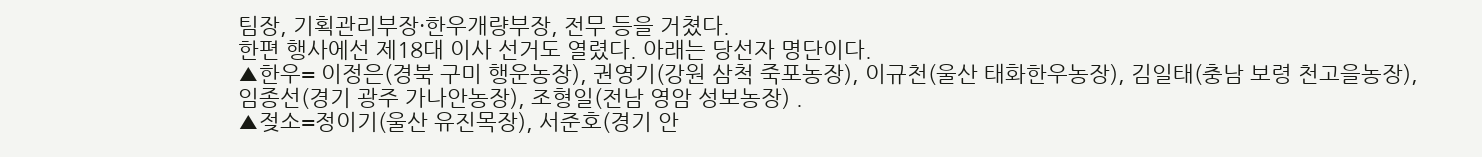팀장, 기획관리부장·한우개량부장, 전무 등을 거쳤다.
한편 행사에선 제18대 이사 선거도 열렸다. 아래는 당선자 명단이다.
▲한우= 이정은(경북 구미 행운농장), 권영기(강원 삼척 죽포농장), 이규천(울산 태화한우농장), 김일태(충남 보령 천고을농장), 임종선(경기 광주 가나안농장), 조형일(전남 영암 성보농장) .
▲젖소=정이기(울산 유진목장), 서준호(경기 안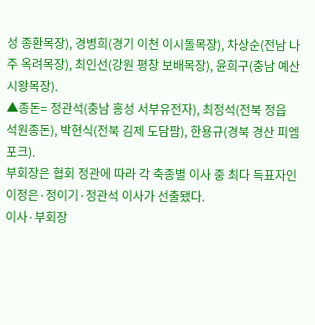성 종환목장), 경병희(경기 이천 이시돌목장), 차상순(전남 나주 옥려목장), 최인선(강원 평창 보배목장), 윤희구(충남 예산 시왕목장).
▲종돈= 정관석(충남 홍성 서부유전자), 최정석(전북 정읍 석원종돈), 박현식(전북 김제 도담팜), 한용규(경북 경산 피엠포크).
부회장은 협회 정관에 따라 각 축종별 이사 중 최다 득표자인 이정은·정이기·정관석 이사가 선출됐다.
이사·부회장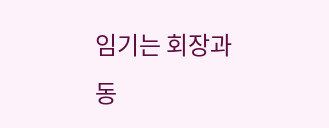임기는 회장과 동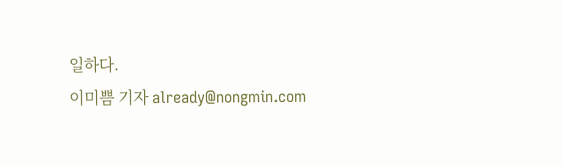일하다.
이미쁨 기자 already@nongmin.com